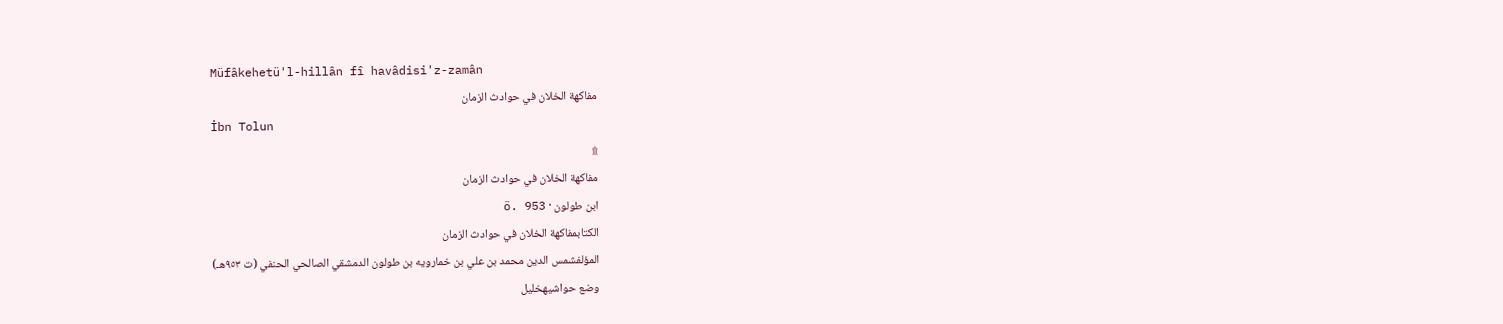Müfâkehetü'l-hillân fî havâdisi'z-zamân
مفاكهة الخلان في حوادث الزمان
İbn Tolun
۩
مفاكهة الخلان في حوادث الزمان
ابن طولون · ö. 953
الكتابمفاكهة الخلان في حوادث الزمان
المؤلفشمس الدين محمد بن علي بن خمارويه بن طولون الدمشقي الصالحي الحنفي (ت ٩٥٣هـ)
وضع حواشيهخليل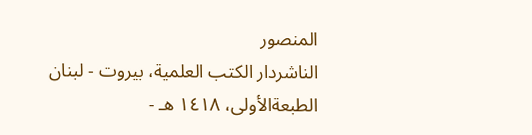المنصور
الناشردار الكتب العلمية، بيروت - لبنان
الطبعةالأولى، ١٤١٨ هـ -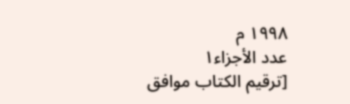١٩٩٨ م
عدد الأجزاء١
[ترقيم الكتاب موافق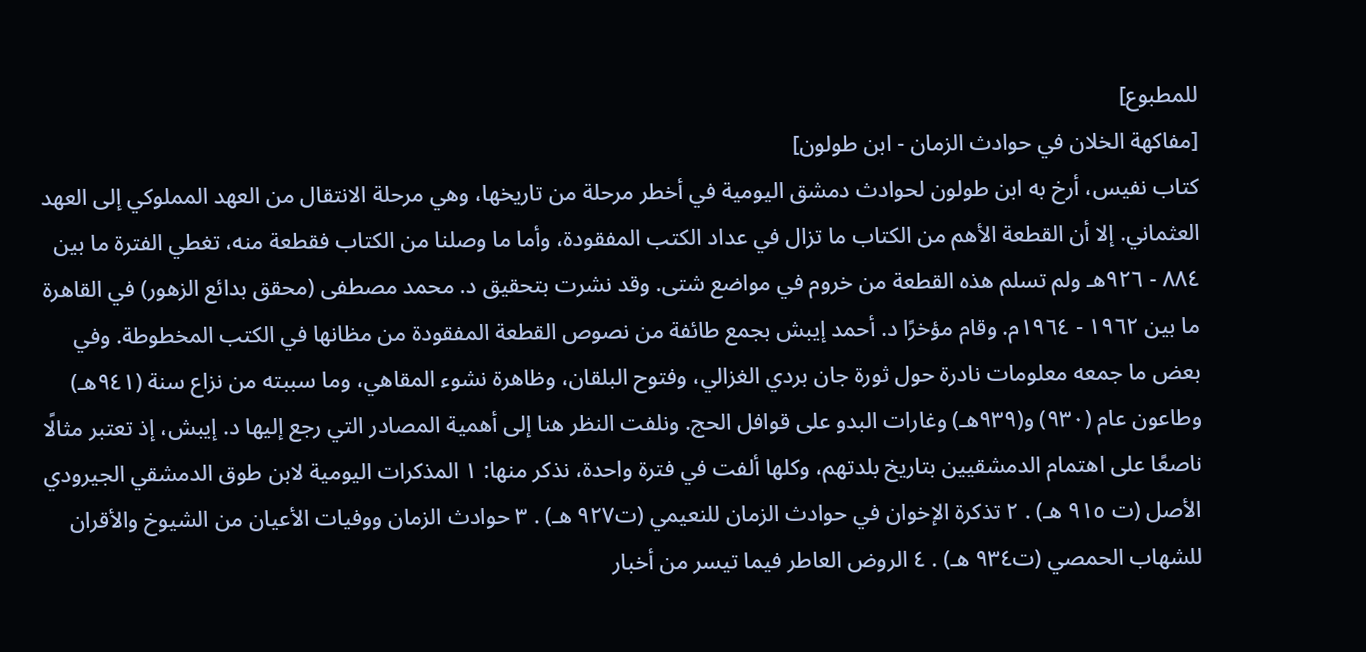للمطبوع]
[مفاكهة الخلان في حوادث الزمان - ابن طولون]
كتاب نفيس، أرخ به ابن طولون لحوادث دمشق اليومية في أخطر مرحلة من تاريخها، وهي مرحلة الانتقال من العهد المملوكي إلى العهد العثماني. إلا أن القطعة الأهم من الكتاب ما تزال في عداد الكتب المفقودة، وأما ما وصلنا من الكتاب فقطعة منه، تغطي الفترة ما بين ٨٨٤ - ٩٢٦هـ ولم تسلم هذه القطعة من خروم في مواضع شتى. وقد نشرت بتحقيق د. محمد مصطفى (محقق بدائع الزهور) في القاهرة ما بين ١٩٦٢ - ١٩٦٤م. وقام مؤخرًا د. أحمد إيبش بجمع طائفة من نصوص القطعة المفقودة من مظانها في الكتب المخطوطة. وفي بعض ما جمعه معلومات نادرة حول ثورة جان بردي الغزالي، وفتوح البلقان، وظاهرة نشوء المقاهي، وما سببته من نزاع سنة (٩٤١هـ) وطاعون عام (٩٣٠) و(٩٣٩هـ) وغارات البدو على قوافل الحج. ونلفت النظر هنا إلى أهمية المصادر التي رجع إليها د. إيبش، إذ تعتبر مثالًا ناصعًا على اهتمام الدمشقيين بتاريخ بلدتهم، وكلها ألفت في فترة واحدة، نذكر منها: ١ المذكرات اليومية لابن طوق الدمشقي الجيرودي الأصل (ت ٩١٥ هـ) . ٢ تذكرة الإخوان في حوادث الزمان للنعيمي (ت٩٢٧ هـ) . ٣ حوادث الزمان ووفيات الأعيان من الشيوخ والأقران للشهاب الحمصي (ت٩٣٤ هـ) . ٤ الروض العاطر فيما تيسر من أخبار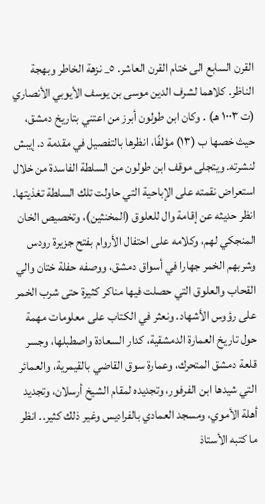القرن السابع الى ختام القرن العاشر. ٥_ نزهة الخاطر وبهجة الناظر. كلاهما لشرف الدين موسى بن يوسف الأيوبي الأنصاري (ت ١٠٠٣ هـ) . وكان ابن طولون أبرز من اعتني بتاريخ دمشق، حيث خصها ب (١٣) مؤلفًا، انظرها بالتفصيل في مقدمة د. إيبش لنشرته. ويتجلى موقف ابن طولون من السلطة الفاسدة من خلال استعراض نقمته على الإباحية التي حاولت تلك السلطة تغذيتها. انظر حديثه عن إقامة وال للعلوق (المخنثين)، وتخصيص الخان المنجكي لهم، وكلامه على احتفال الأروام بفتح جزيرة رودس وشربهم الخمر جهارا في أسواق دمشق، ووصفه حفلة ختان والي القحاب والعلوق التي حصلت فيها مناكر كثيرة حتى شرب الخمر على رؤوس الأشهاد. ونعثر في الكتاب على معلومات مهمة حول تاريخ العمارة الدمشقية، كدار السعادة واصطبلها، وجسر قلعة دمشق المتحرك، وعمارة سوق القاضي بالقيمرية، والعمائر التي شيدها ابن الفرفور، وتجديده لمقام الشيخ أرسلان، وتجديد أهلة الأموي، ومسجد العمادي بالفراديس وغير ذلك كثير.. انظر ما كتبه الأستاذ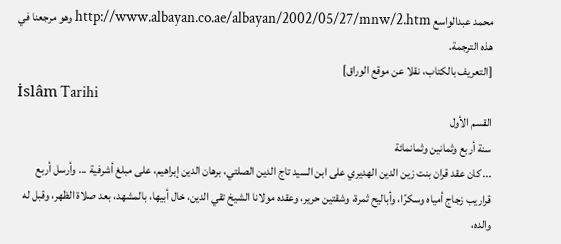محمد عبدالواسع http://www.albayan.co.ae/albayan/2002/05/27/mnw/2.htm وهو مرجعنا في هذه الترجمة.
[التعريف بالكتاب، نقلا عن موقع الوراق]
İslâm Tarihi
القسم الأول
سنة أربع وثمانين وثمانمائة
... كان عقد قران بنت زين الدين الهديري على ابن السيد تاج الدين الصلتي، برهان الدين إبراهيم، على مبلغ أشرفية ... وأرسل أربع قراريب زجاج أمياه وسكرًا، وأباليح ثمرة، وشقتين حرير، وعقده مولانا الشيخ تقي الدين، خال أبيها، بالمشهد، بعد صلاة الظهر، وقبل له والده،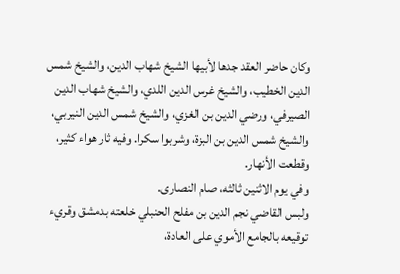وكان حاضر العقد جدها لأبيها الشيخ شهاب الدين، والشيخ شمس الدين الخطيب، والشيخ غرس الدين اللدي، والشيخ شهاب الدين الصيرفي، ورضي الدين بن الغزي، والشيخ شمس الدين النيربي، والشيخ شمس الدين بن البزة، وشربوا سكرا. وفيه ثار هواء كثير، وقطعت الأنهار.
وفي يوم الاثنين ثالثه، صام النصارى.
ولبس القاضي نجم الدين بن مفلح الحنبلي خلعته بدمشق وقريء توقيعه بالجامع الأموي على العادة،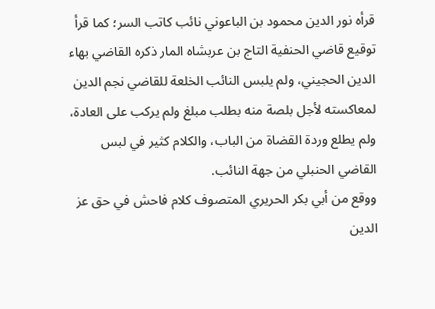قرأه نور الدين محمود بن الباعوني نائب كاتب السر؛ كما قرأ توقيع قاضي الحنفية التاج بن عربشاه المار ذكره القاضي بهاء الدين الحجيني، ولم يلبس النائب الخلعة للقاضي نجم الدين لمعاكسته لأجل بلصة منه بطلب مبلغ ولم يركب على العادة، ولم يطلع وردة القضاة من الباب، والكلام كثير في لبس القاضي الحنبلي من جهة النائب.
ووقع من أبي بكر الحريري المتصوف كلام فاحش في حق عز الدين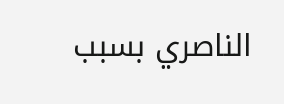الناصري بسبب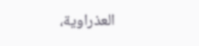العذراوية،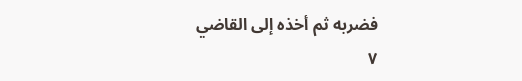فضربه ثم أخذه إلى القاضي
٧